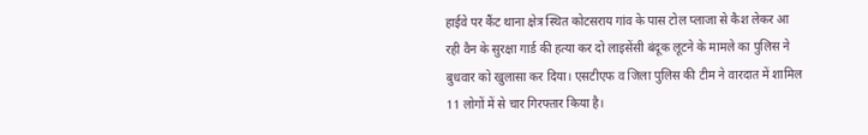हाईवे पर कैंट थाना क्षेत्र स्थित कोटसराय गांव के पास टोल प्लाजा से कैश लेकर आ रही वैन के सुरक्षा गार्ड की हत्या कर दो लाइसेंसी बंदूक लूटने के मामले का पुलिस ने बुधवार को खुलासा कर दिया। एसटीएफ व जिला पुलिस की टीम ने वारदात में शामिल 11 लोगों में से चार गिरफ्तार किया है।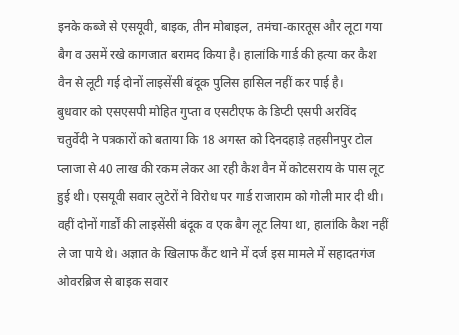इनके कब्जे से एसयूवी, बाइक, तीन मोबाइल, तमंचा-कारतूस और लूटा गया बैग व उसमें रखे कागजात बरामद किया है। हालांकि गार्ड की हत्या कर कैश वैन से लूटी गई दोनों लाइसेंसी बंदूक पुलिस हासिल नहीं कर पाई है।
बुधवार को एसएसपी मोहित गुप्ता व एसटीएफ के डिप्टी एसपी अरविंद चतुर्वेदी ने पत्रकारों को बताया कि 18 अगस्त को दिनदहाड़े तहसीनपुर टोल प्लाजा से 40 लाख की रकम लेकर आ रही कैश वैन में कोटसराय के पास लूट हुई थी। एसयूवी सवार लुटेरों ने विरोध पर गार्ड राजाराम को गोली मार दी थी।
वहीं दोनों गार्डों की लाइसेंसी बंदूक व एक बैग लूट लिया था, हालांकि कैश नहीं ले जा पाये थे। अज्ञात के खिलाफ कैंट थाने में दर्ज इस मामले में सहादतगंज ओवरब्रिज से बाइक सवार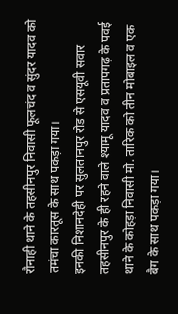रौनाही थाने के तहसीनपुर निवासी फूलचंद व सुंदर यादव को तमंचा कारतूस के साथ पकड़ा गया।
इनकी निशानदेही पर सुलतानपुर रोड से एसयूवी सवार तहसीनपुर के ही रहने वाले श्यामू यादव व प्रतापगढ़ के पवई थाने के कोहड़ा निवासी मो. तारिक को तीन मोबाइल व एक बैग के साथ पकड़ा गया।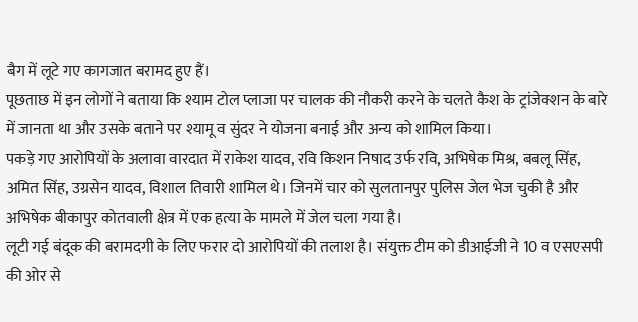बैग में लूटे गए कागजात बरामद हुए हैं।
पूछताछ में इन लोगों ने बताया कि श्याम टोल प्लाजा पर चालक की नौकरी करने के चलते कैश के ट्रांजेक्शन के बारे में जानता था और उसके बताने पर श्यामू व सुंदर ने योजना बनाई और अन्य को शामिल किया।
पकड़े गए आरोपियों के अलावा वारदात में राकेश यादव, रवि किशन निषाद उर्फ रवि, अभिषेक मिश्र, बबलू सिंह, अमित सिंह, उग्रसेन यादव, विशाल तिवारी शामिल थे। जिनमें चार को सुलतानपुर पुलिस जेल भेज चुकी है और अभिषेक बीकापुर कोतवाली क्षेत्र में एक हत्या के मामले में जेल चला गया है।
लूटी गई बंदूक की बरामदगी के लिए फरार दो आरोपियों की तलाश है। संयुक्त टीम को डीआईजी ने 10 व एसएसपी की ओर से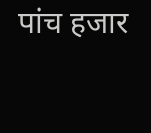पांच हजार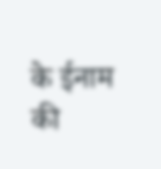के ईनाम की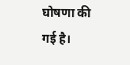घोषणा की गई है।